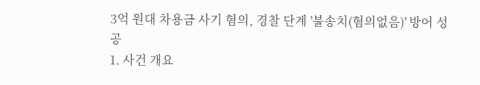3억 원대 차용금 사기 혐의, 경찰 단계 '불송치(혐의없음)' 방어 성공
1. 사건 개요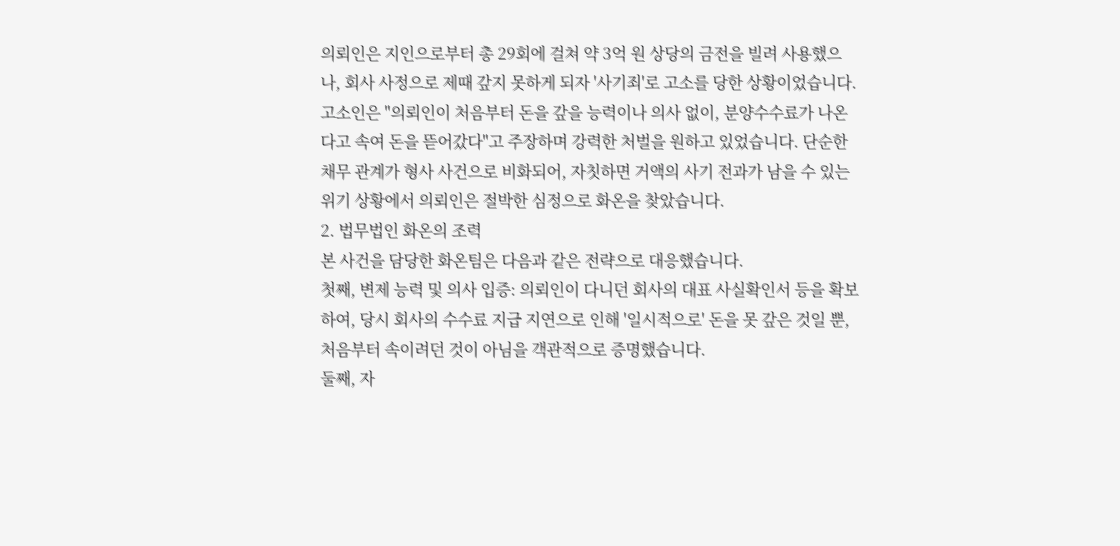의뢰인은 지인으로부터 총 29회에 걸쳐 약 3억 원 상당의 금전을 빌려 사용했으나, 회사 사정으로 제때 갚지 못하게 되자 '사기죄'로 고소를 당한 상황이었습니다.
고소인은 "의뢰인이 처음부터 돈을 갚을 능력이나 의사 없이, 분양수수료가 나온다고 속여 돈을 뜯어갔다"고 주장하며 강력한 처벌을 원하고 있었습니다. 단순한 채무 관계가 형사 사건으로 비화되어, 자칫하면 거액의 사기 전과가 남을 수 있는 위기 상황에서 의뢰인은 절박한 심정으로 화온을 찾았습니다.
2. 법무법인 화온의 조력
본 사건을 담당한 화온팀은 다음과 같은 전략으로 대응했습니다.
첫째, 변제 능력 및 의사 입증: 의뢰인이 다니던 회사의 대표 사실확인서 등을 확보하여, 당시 회사의 수수료 지급 지연으로 인해 '일시적으로' 돈을 못 갚은 것일 뿐, 처음부터 속이려던 것이 아님을 객관적으로 증명했습니다.
둘째, 자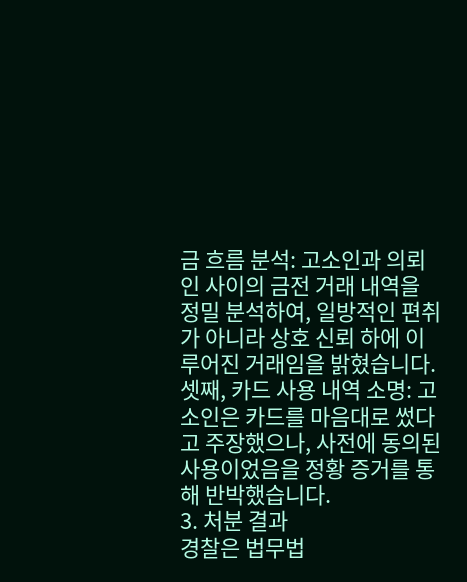금 흐름 분석: 고소인과 의뢰인 사이의 금전 거래 내역을 정밀 분석하여, 일방적인 편취가 아니라 상호 신뢰 하에 이루어진 거래임을 밝혔습니다.
셋째, 카드 사용 내역 소명: 고소인은 카드를 마음대로 썼다고 주장했으나, 사전에 동의된 사용이었음을 정황 증거를 통해 반박했습니다.
3. 처분 결과
경찰은 법무법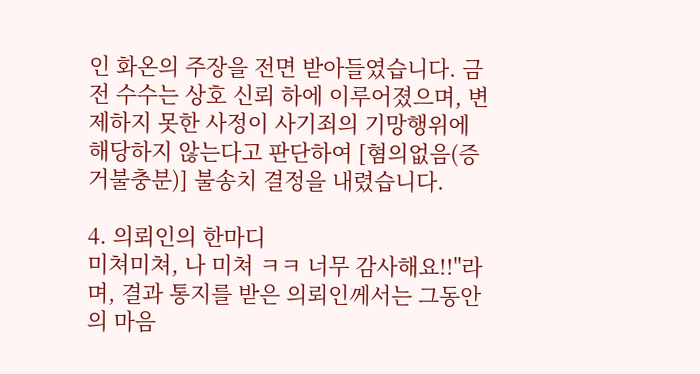인 화온의 주장을 전면 받아들였습니다. 금전 수수는 상호 신뢰 하에 이루어졌으며, 변제하지 못한 사정이 사기죄의 기망행위에 해당하지 않는다고 판단하여 [혐의없음(증거불충분)] 불송치 결정을 내렸습니다.

4. 의뢰인의 한마디
미쳐미쳐, 나 미쳐 ㅋㅋ 너무 감사해요!!"라며, 결과 통지를 받은 의뢰인께서는 그동안의 마음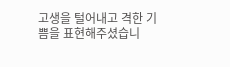고생을 털어내고 격한 기쁨을 표현해주셨습니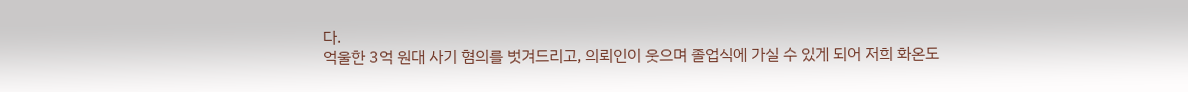다.
억울한 3억 원대 사기 혐의를 벗겨드리고, 의뢰인이 웃으며 졸업식에 가실 수 있게 되어 저희 화온도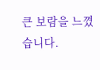큰 보람을 느꼈습니다.